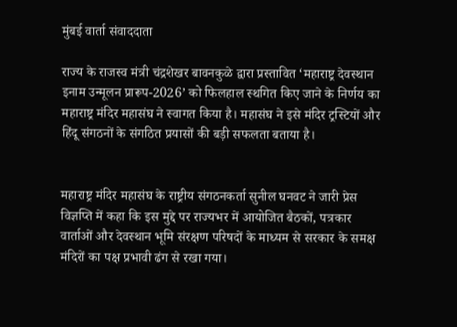मुंबई वार्ता संवाददाता

राज्य के राजस्व मंत्री चंद्रशेखर बावनकुळे द्वारा प्रस्तावित ‘महाराष्ट्र देवस्थान इनाम उन्मूलन प्रारूप-2026’ को फिलहाल स्थगित किए जाने के निर्णय का महाराष्ट्र मंदिर महासंघ ने स्वागत किया है। महासंघ ने इसे मंदिर ट्रस्टियों और हिंदू संगठनों के संगठित प्रयासों की बड़ी सफलता बताया है।


महाराष्ट्र मंदिर महासंघ के राष्ट्रीय संगठनकर्ता सुनील घनवट ने जारी प्रेस विज्ञप्ति में कहा कि इस मुद्दे पर राज्यभर में आयोजित बैठकों, पत्रकार वार्ताओं और देवस्थान भूमि संरक्षण परिषदों के माध्यम से सरकार के समक्ष मंदिरों का पक्ष प्रभावी ढंग से रखा गया।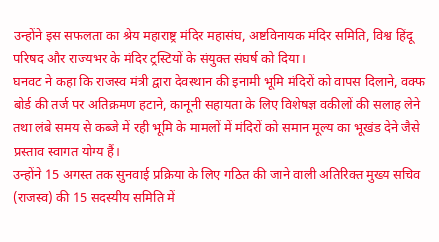उन्होंने इस सफलता का श्रेय महाराष्ट्र मंदिर महासंघ, अष्टविनायक मंदिर समिति, विश्व हिंदू परिषद और राज्यभर के मंदिर ट्रस्टियों के संयुक्त संघर्ष को दिया।
घनवट ने कहा कि राजस्व मंत्री द्वारा देवस्थान की इनामी भूमि मंदिरों को वापस दिलाने, वक्फ बोर्ड की तर्ज पर अतिक्रमण हटाने, कानूनी सहायता के लिए विशेषज्ञ वकीलों की सलाह लेने तथा लंबे समय से कब्जे में रही भूमि के मामलों में मंदिरों को समान मूल्य का भूखंड देने जैसे प्रस्ताव स्वागत योग्य हैं।
उन्होंने 15 अगस्त तक सुनवाई प्रक्रिया के लिए गठित की जाने वाली अतिरिक्त मुख्य सचिव (राजस्व) की 15 सदस्यीय समिति में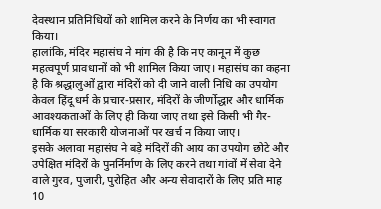देवस्थान प्रतिनिधियों को शामिल करने के निर्णय का भी स्वागत किया।
हालांकि, मंदिर महासंघ ने मांग की है कि नए कानून में कुछ महत्वपूर्ण प्रावधानों को भी शामिल किया जाए। महासंघ का कहना है कि श्रद्धालुओं द्वारा मंदिरों को दी जाने वाली निधि का उपयोग केवल हिंदू धर्म के प्रचार-प्रसार, मंदिरों के जीर्णोद्धार और धार्मिक आवश्यकताओं के लिए ही किया जाए तथा इसे किसी भी गैर-धार्मिक या सरकारी योजनाओं पर खर्च न किया जाए।
इसके अलावा महासंघ ने बड़े मंदिरों की आय का उपयोग छोटे और उपेक्षित मंदिरों के पुनर्निर्माण के लिए करने तथा गांवों में सेवा देने वाले गुरव, पुजारी, पुरोहित और अन्य सेवादारों के लिए प्रति माह 10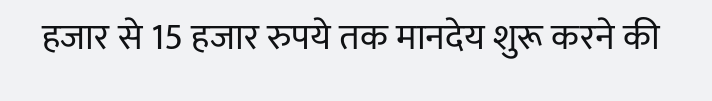हजार से 15 हजार रुपये तक मानदेय शुरू करने की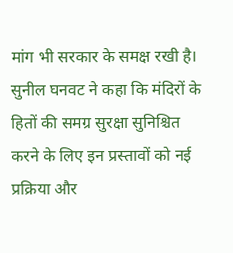मांग भी सरकार के समक्ष रखी है।
सुनील घनवट ने कहा कि मंदिरों के हितों की समग्र सुरक्षा सुनिश्चित करने के लिए इन प्रस्तावों को नई प्रक्रिया और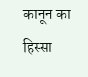कानून का हिस्सा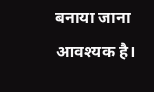बनाया जाना आवश्यक है।